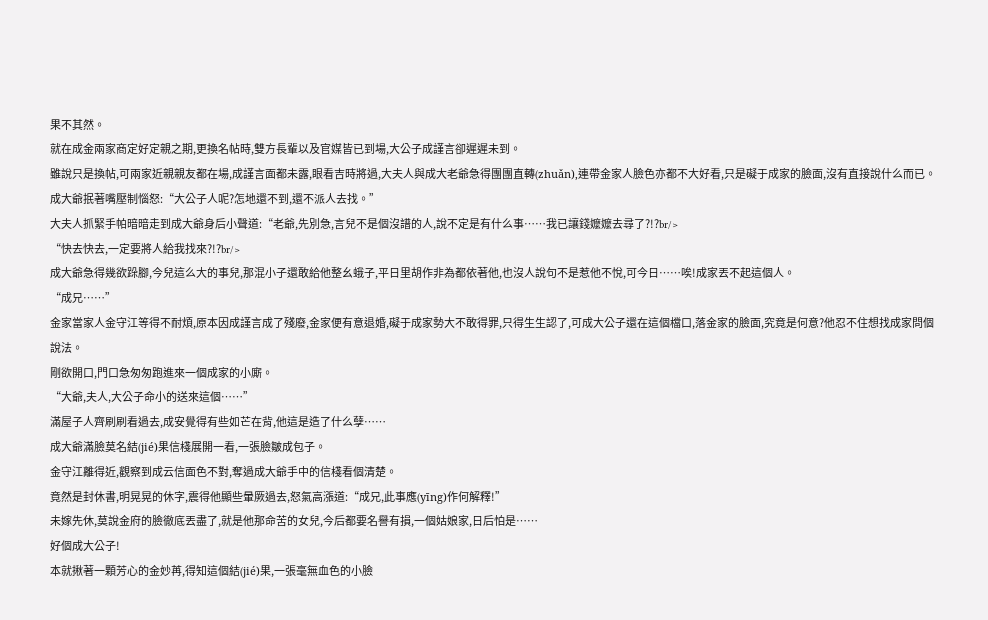果不其然。
就在成金兩家商定好定親之期,更換名帖時,雙方長輩以及官媒皆已到場,大公子成謹言卻遲遲未到。
雖說只是換帖,可兩家近親親友都在場,成謹言面都未露,眼看吉時將過,大夫人與成大老爺急得團團直轉(zhuǎn),連帶金家人臉色亦都不大好看,只是礙于成家的臉面,沒有直接說什么而已。
成大爺抿著嘴壓制惱怒:“大公子人呢?怎地還不到,還不派人去找。”
大夫人抓緊手帕暗暗走到成大爺身后小聲道:“老爺,先別急,言兒不是個沒譜的人,說不定是有什么事……我已讓錢嬤嬤去尋了?!?br/>
“快去快去,一定要將人給我找來?!?br/>
成大爺急得幾欲跺腳,今兒這么大的事兒,那混小子還敢給他整幺蛾子,平日里胡作非為都依著他,也沒人說句不是惹他不悅,可今日……唉!成家丟不起這個人。
“成兄……”
金家當家人金守江等得不耐煩,原本因成謹言成了殘廢,金家便有意退婚,礙于成家勢大不敢得罪,只得生生認了,可成大公子還在這個檔口,落金家的臉面,究竟是何意?他忍不住想找成家問個說法。
剛欲開口,門口急匆匆跑進來一個成家的小廝。
“大爺,夫人,大公子命小的送來這個……”
滿屋子人齊刷刷看過去,成安覺得有些如芒在背,他這是造了什么孽……
成大爺滿臉莫名結(jié)果信棧展開一看,一張臉皺成包子。
金守江離得近,觀察到成云信面色不對,奪過成大爺手中的信棧看個清楚。
竟然是封休書,明晃晃的休字,震得他顯些暈厥過去,怒氣高漲道:“成兄,此事應(yīng)作何解釋!”
未嫁先休,莫說金府的臉徹底丟盡了,就是他那命苦的女兒,今后都要名譽有損,一個姑娘家,日后怕是……
好個成大公子!
本就揪著一顆芳心的金妙苒,得知這個結(jié)果,一張毫無血色的小臉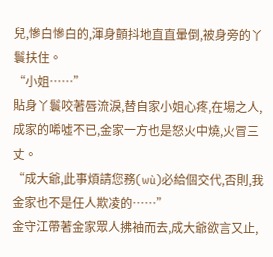兒,慘白慘白的,渾身顫抖地直直暈倒,被身旁的丫鬟扶住。
“小姐……”
貼身丫鬟咬著唇流淚,替自家小姐心疼,在場之人,成家的唏噓不已,金家一方也是怒火中燒,火冒三丈。
“成大爺,此事煩請您務(wù)必給個交代,否則,我金家也不是任人欺凌的……”
金守江帶著金家眾人拂袖而去,成大爺欲言又止,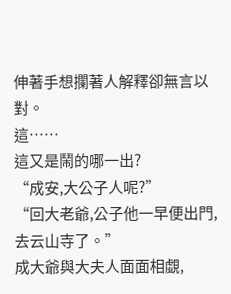伸著手想攔著人解釋卻無言以對。
這……
這又是鬧的哪一出?
“成安,大公子人呢?”
“回大老爺,公子他一早便出門,去云山寺了。”
成大爺與大夫人面面相覷,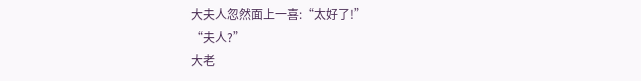大夫人忽然面上一喜:“太好了!”
“夫人?”
大老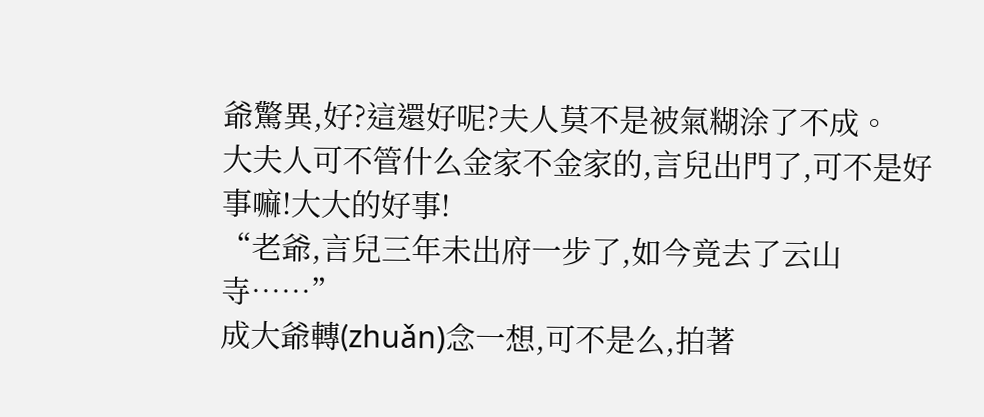爺驚異,好?這還好呢?夫人莫不是被氣糊涂了不成。
大夫人可不管什么金家不金家的,言兒出門了,可不是好事嘛!大大的好事!
“老爺,言兒三年未出府一步了,如今竟去了云山寺……”
成大爺轉(zhuǎn)念一想,可不是么,拍著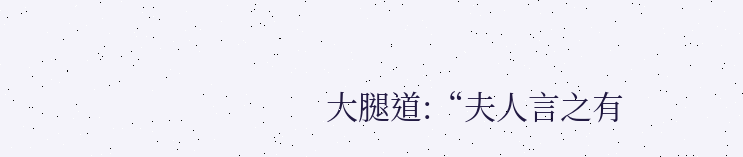大腿道:“夫人言之有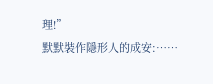理!”
默默裝作隱形人的成安:……